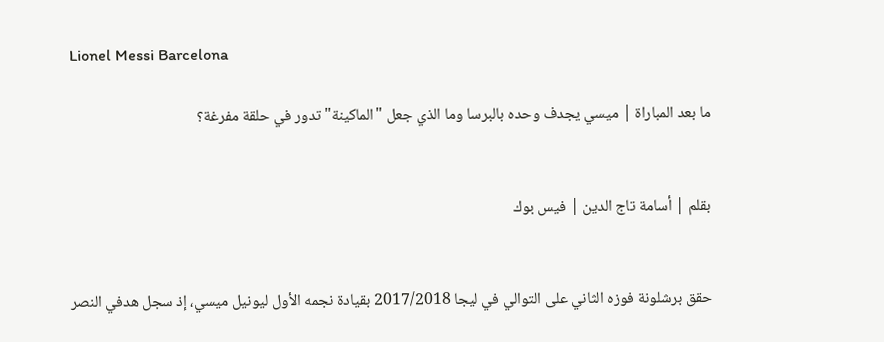Lionel Messi Barcelona

ما بعد المباراة | ميسي يجدف وحده بالبرسا وما الذي جعل "الماكينة" تدور في حلقة مفرغة؟


بقلم | أسامة تاج الدين | فيس بوك


حقق برشلونة فوزه الثاني على التوالي في ليجا 2017/2018 بقيادة نجمه الأول ليونيل ميسي، إذ سجل هدفي النصر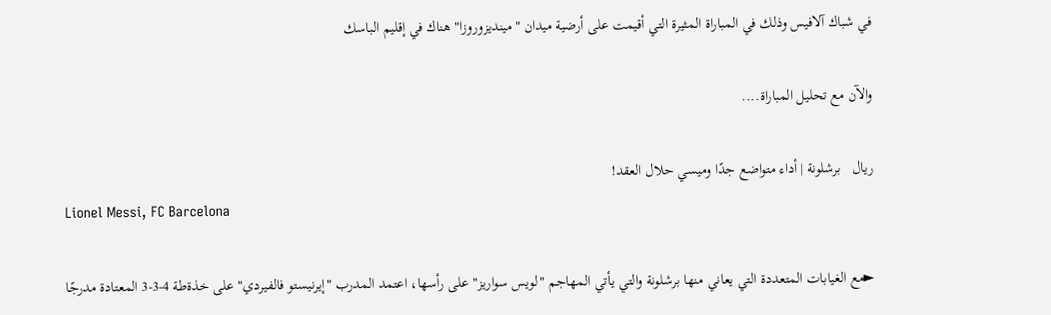في شباك آلافيس وذلك في المباراة المثيرة التي أقيمت على أرضية ميدان "مينديزوروزا" هناك في إقليم الباسك

والآن مع تحليل المباراة....

ريال   برشلونة | أداء متواضع جدًا وميسي حلال العقد!
Lionel Messi, FC Barcelona

►مع الغيابات المتعددة التي يعاني منها برشلونة والتي يأتي المهاجم "لويس سواريز" على رأسها، اعتمد المدرب "إيرنيستو فالفيردي" على خذةطة 4-3-3 المعتادة مدرجًا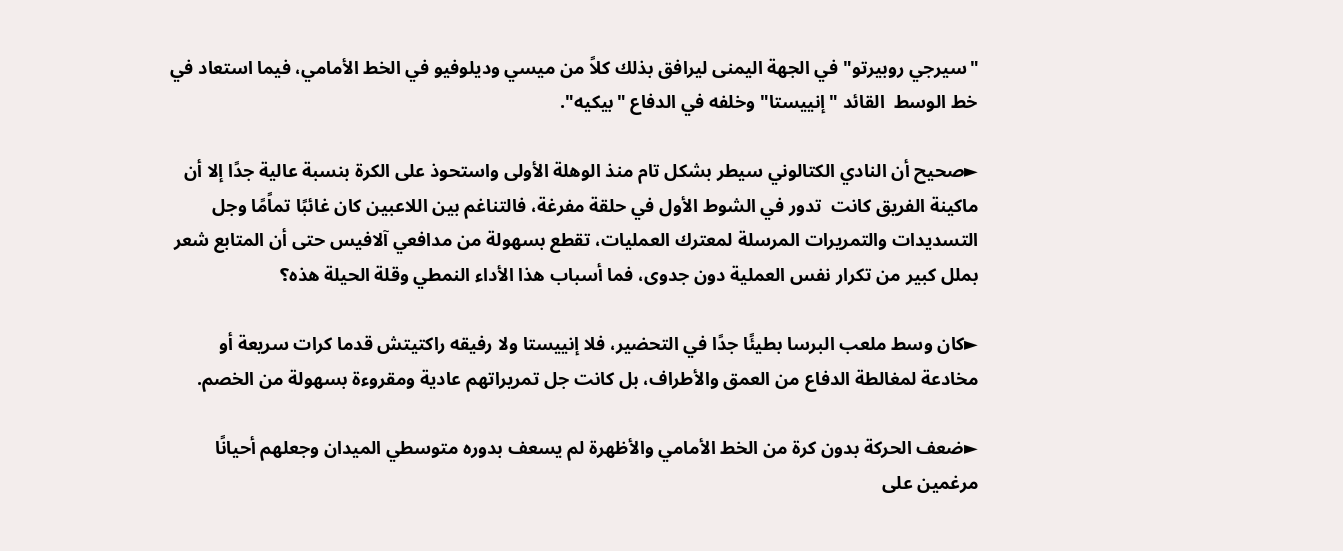"سيرجي روبيرتو" في الجهة اليمنى ليرافق بذلك كلاً من ميسي وديلوفيو في الخط الأمامي، فيما استعاد في خط الوسط  القائد "إنييستا" وخلفه في الدفاع "بيكيه".

►صحيح أن النادي الكتالوني سيطر بشكل تام منذ الوهلة الأولى واستحوذ على الكرة بنسبة عالية جدًا إلا أن ماكينة الفريق كانت  تدور في الشوط الأول في حلقة مفرغة، فالتناغم بين اللاعبين كان غائبًا تماًمًا وجل التسديدات والتمريرات المرسلة لمعترك العمليات، تقطع بسهولة من مدافعي آلافيس حتى أن المتابع شعر بملل كبير من تكرار نفس العملية دون جدوى، فما أسباب هذا الأداء النمطي وقلة الحيلة هذه؟

►كان وسط ملعب البرسا بطيئًا جدًا في التحضير، فلا إنييستا ولا رفيقه راكتيتش قدما كرات سريعة أو مخادعة لمغالطة الدفاع من العمق والأطراف، بل كانت جل تمريراتهم عادية ومقروءة بسهولة من الخصم.

►ضعف الحركة بدون كرة من الخط الأمامي والأظهرة لم يسعف بدوره متوسطي الميدان وجعلهم أحيانًا مرغمين على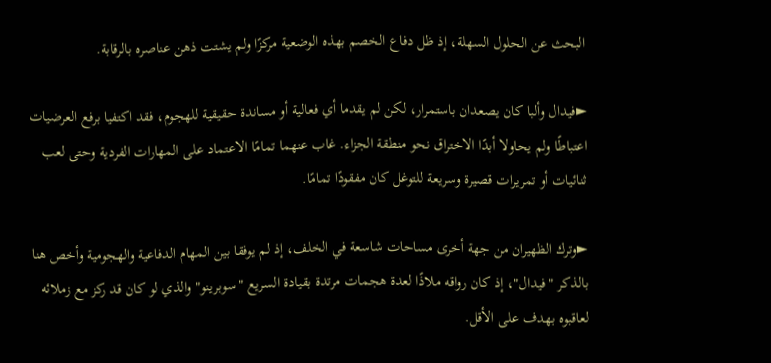البحث عن الحلول السهلة، إذ ظل دفاع الخصم بهذه الوضعية مركزًا ولم يشتت ذهن عناصره بالرقابة.

►فيدال وألبا كان يصعدان باستمرار، لكن لم يقدما أي فعالية أو مساندة حقيقية للهجوم، فقد اكتفيا برفع العرضيات اعتباطًا ولم يحاولا أبدًا الاختراق نحو منطقة الجزاء. غاب عنهما تمامًا الاعتماد على المهارات الفردية وحتى لعب ثنائيات أو تمريرات قصيرة وسريعة للتوغل كان مفقودًا تمامًا.

►وترك الظهيران من جهة أخرى مساحات شاسعة في الخلف، إذ لم يوفقا بين المهام الدفاعية والهجومية وأخص هنا بالذكر "فيدال"، إذ كان رواقه ملاذًا لعدة هجمات مرتدة بقيادة السريع "سوبرينو" والذي لو كان قد ركز مع زملائه لعاقبوه بهدف على الأقل.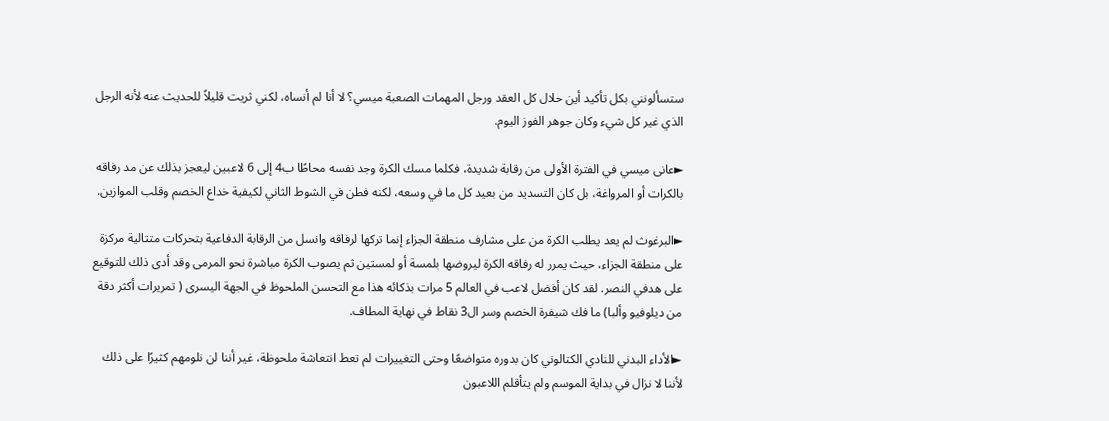ستسألونني بكل تأكيد أين حلال كل العقد ورجل المهمات الصعبة ميسي؟ لا أنا لم أنساه، لكني ثريت قليلاً للحديث عنه لأنه الرجل الذي غير كل شيء وكان جوهر الفوز اليوم.

►عانى ميسي في الفترة الأولى من رقابة شديدة، فكلما مسك الكرة وجد نفسه محاطًا ب4 إلى 6 لاعبين ليعجز بذلك عن مد رفاقه بالكرات أو المرواغة، بل كان التسديد من بعيد كل ما في وسعه، لكنه فطن في الشوط الثاني لكيفية خداع الخصم وقلب الموازين.

►البرغوث لم يعد يطلب الكرة من على مشارف منطقة الجزاء إنما تركها لرفاقه وانسل من الرقابة الدفاعية بتحركات متتالية مركزة على منطقة الجزاء، حيث يمرر له رفاقه الكرة ليروضها بلمسة أو لمستين ثم يصوب الكرة مباشرة نحو المرمى وقد أدى ذلك للتوقيع على هدفي النصر. لقد كان أفضل لاعب في العالم 5 مرات بذكائه هذا مع التحسن الملحوظ في الجهة اليسرى ( تمريرات أكثر دقة من ديلوفيو وألبا) ما فك شيفرة الخصم وسر ال3 نقاط في نهاية المطاف.

►الأداء البدني للنادي الكتالوني كان بدوره متواضعًا وحتى التغييرات لم تعط انتعاشة ملحوظة، غير أننا لن نلومهم كثيرًا على ذلك لأننا لا نزال في بداية الموسم ولم يتأقلم اللاعبون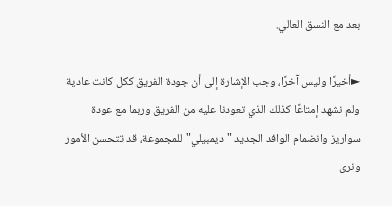بعد مع النسق العالي.

►أخيرًا وليس آخرًا، وجب الإشارة إلى أن جودة الفريق ككل كانت عادية ولم نشهد إمتاعًا كذلك الذي تعودنا عليه من الفريق وربما مع عودة سواريز وانضمام الوافد الجديد "ديمبيلي" للمجموعة، قد تتحسن الأمور ونرى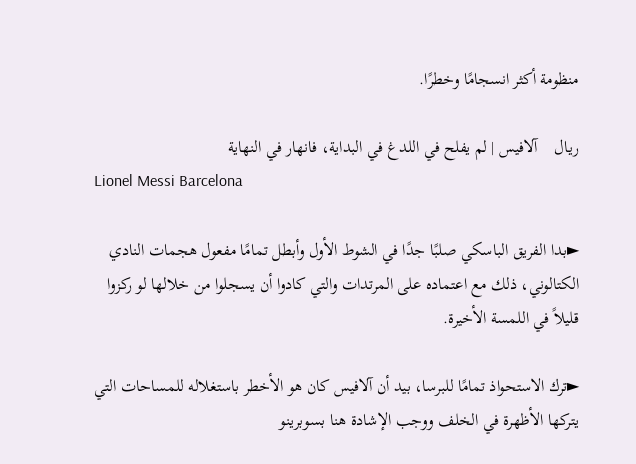منظومة أكثر انسجامًا وخطرًا.

ريال    آلافيس | لم يفلح في اللدغ في البداية، فانهار في النهاية
Lionel Messi Barcelona

►بدا الفريق الباسكي صلبًا جدًا في الشوط الأول وأبطل تمامًا مفعول هجمات النادي الكتالوني، ذلك مع اعتماده على المرتدات والتي كادوا أن يسجلوا من خلالها لو ركزوا قليلاً في اللمسة الأخيرة.

►ترك الاستحواذ تمامًا للبرسا، بيد أن آلافيس كان هو الأخطر باستغلاله للمساحات التي يتركها الأظهرة في الخلف ووجب الإشادة هنا بسوبرينو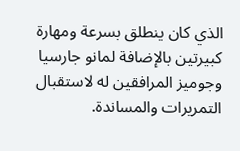الذي كان ينطلق بسرعة ومهارة كبيرتين بالإضافة لمانو جارسيا وجوميز المرافقين له لاستقبال التمريرات والمساندة.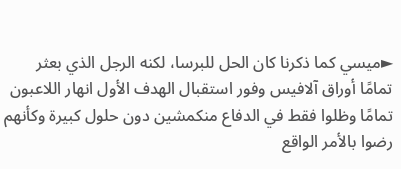►ميسي كما ذكرنا كان الحل للبرسا، لكنه الرجل الذي بعثر تمامًا أوراق آلافيس وفور استقبال الهدف الأول انهار اللاعبون تمامًا وظلوا فقط في الدفاع منكمشين دون حلول كبيرة وكأنهم رضوا بالأمر الواقع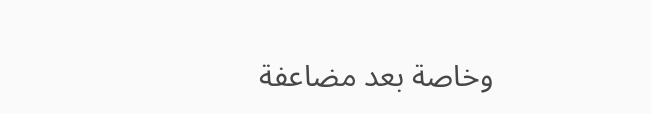وخاصة بعد مضاعفة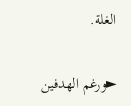الغلة.

►ورغم الهدفين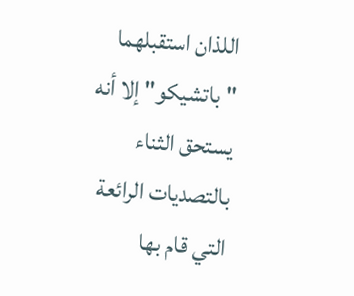اللذان استقبلهما "باتشيكو" إلا أنه يستحق الثناء بالتصديات الرائعة التي قام بها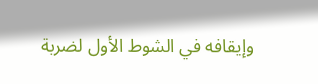وإيقافه في الشوط الأول لضربة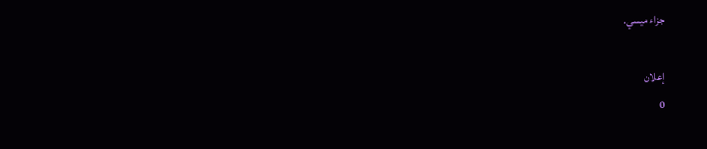جزاء ميسي.

إعلان
0